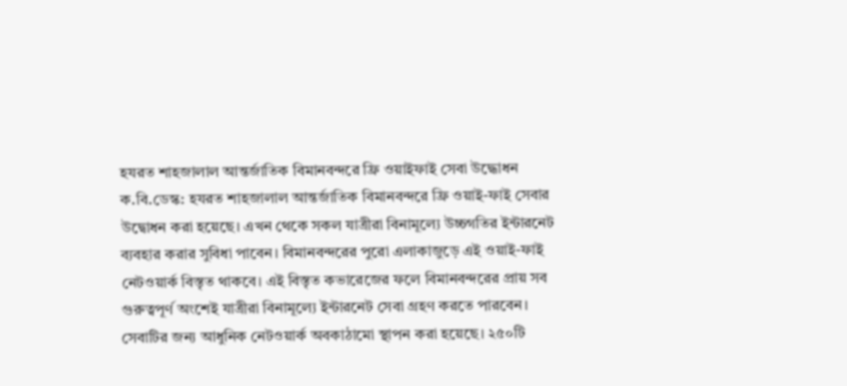হযরত শাহজালাল আন্তর্জাতিক বিমানবন্দরে ফ্রি ওয়াইফাই সেবা উদ্ধোধন
ক.বি.ডেস্ক: হযরত শাহজালাল আন্তর্জাতিক বিমানবন্দরে ফ্রি ওয়াই-ফাই সেবার উদ্বোধন করা হয়েছে। এখন থেকে সকল যাত্রীরা বিনামূল্যে উচ্চগতির ইন্টারনেট ব্যবহার করার সুবিধা পাবেন। বিমানবন্দরের পুরো এলাকাজুড়ে এই ওয়াই-ফাই নেটওয়ার্ক বিস্তৃত থাকবে। এই বিস্তৃত কভারেজের ফলে বিমানবন্দরের প্রায় সব গুরুত্বপূর্ণ অংশেই যাত্রীরা বিনামূল্যে ইন্টারনেট সেবা গ্রহণ করতে পারবেন।
সেবাটির জন্য আধুনিক নেটওয়ার্ক অবকাঠামো স্থাপন করা হয়েছে। ২৫০টি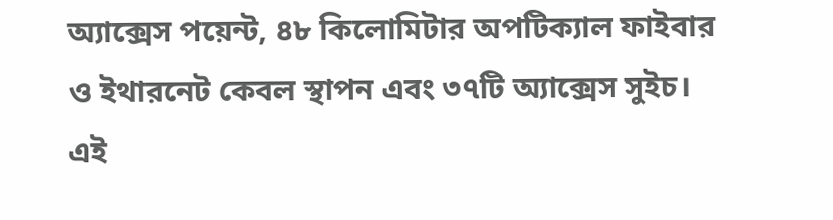অ্যাক্সেস পয়েন্ট, ৪৮ কিলোমিটার অপটিক্যাল ফাইবার ও ইথারনেট কেবল স্থাপন এবং ৩৭টি অ্যাক্সেস সুইচ। এই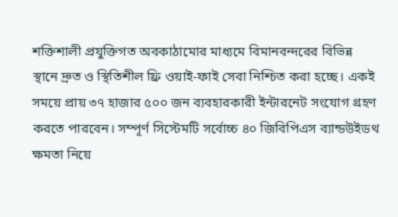শক্তিশালী প্রযুক্তিগত অবকাঠামোর মাধ্যমে বিমানবন্দরের বিভিন্ন স্থানে দ্রুত ও স্থিতিশীল ফ্রি ওয়াই-ফাই সেবা নিশ্চিত করা হচ্ছে। একই সময়ে প্রায় ৩৭ হাজার ৫০০ জন ব্যবহারকারী ইন্টারনেট সংযোগ গ্রহণ করতে পারবেন। সম্পূর্ণ সিস্টেমটি সর্বোচ্চ ৪০ জিবিপিএস ব্যান্ডউইডথ ক্ষমতা নিয়ে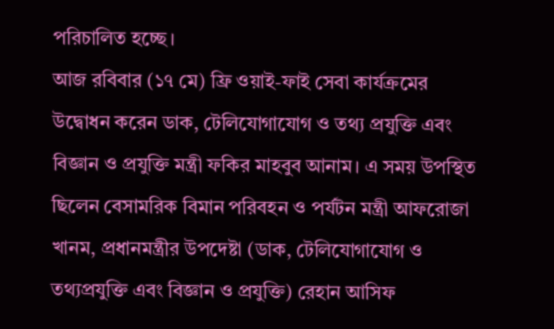পরিচালিত হচ্ছে।
আজ রবিবার (১৭ মে) ফ্রি ওয়াই-ফাই সেবা কার্যক্রমের উদ্বোধন করেন ডাক, টেলিযোগাযোগ ও তথ্য প্রযুক্তি এবং বিজ্ঞান ও প্রযুক্তি মন্ত্রী ফকির মাহবুব আনাম। এ সময় উপস্থিত ছিলেন বেসামরিক বিমান পরিবহন ও পর্যটন মন্ত্রী আফরোজা খানম, প্রধানমন্ত্রীর উপদেষ্টা (ডাক, টেলিযোগাযোগ ও তথ্যপ্রযুক্তি এবং বিজ্ঞান ও প্রযুক্তি) রেহান আসিফ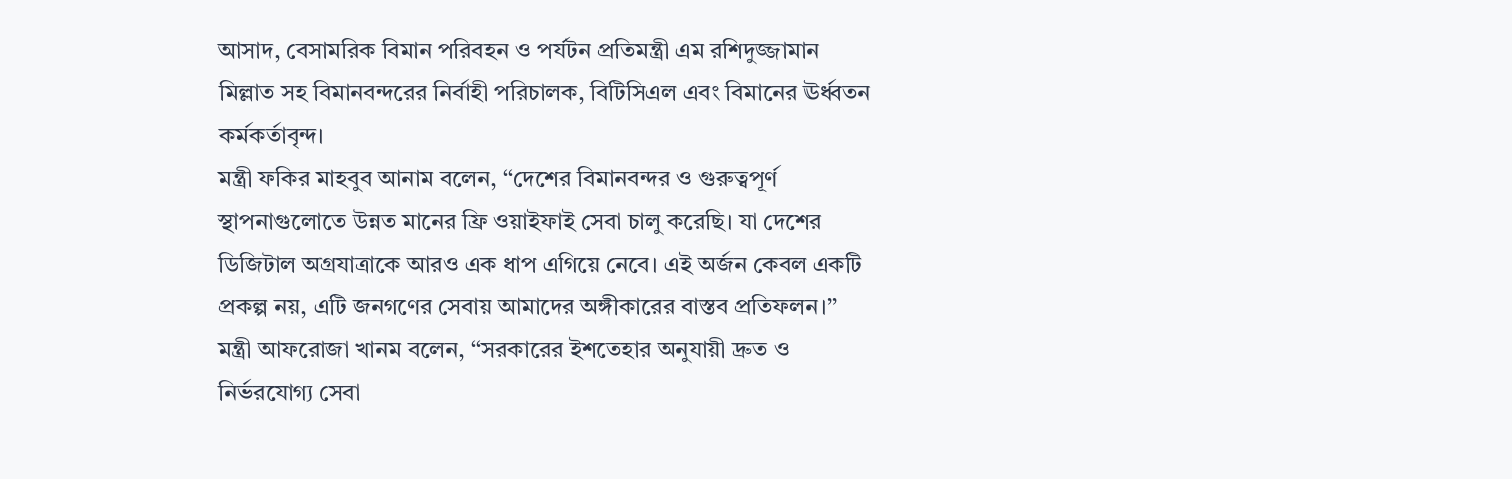আসাদ, বেসামরিক বিমান পরিবহন ও পর্যটন প্রতিমন্ত্রী এম রশিদুজ্জামান মিল্লাত সহ বিমানবন্দরের নির্বাহী পরিচালক, বিটিসিএল এবং বিমানের ঊর্ধ্বতন কর্মকর্তাবৃন্দ।
মন্ত্রী ফকির মাহবুব আনাম বলেন, ‘‘দেশের বিমানবন্দর ও গুরুত্বপূর্ণ স্থাপনাগুলোতে উন্নত মানের ফ্রি ওয়াইফাই সেবা চালু করেছি। যা দেশের ডিজিটাল অগ্রযাত্রাকে আরও এক ধাপ এগিয়ে নেবে। এই অর্জন কেবল একটি প্রকল্প নয়, এটি জনগণের সেবায় আমাদের অঙ্গীকারের বাস্তব প্রতিফলন।’’
মন্ত্রী আফরোজা খানম বলেন, ‘‘সরকারের ইশতেহার অনুযায়ী দ্রুত ও নির্ভরযোগ্য সেবা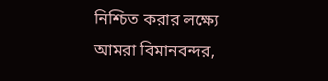নিশ্চিত করার লক্ষ্যে আমরা বিমানবন্দর,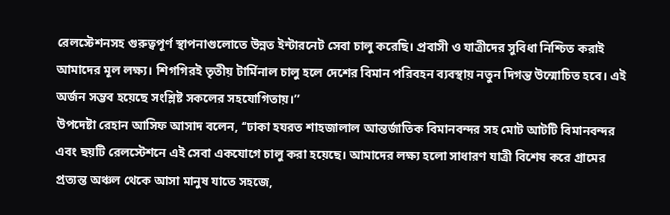রেলস্টেশনসহ গুরুত্বপূর্ণ স্থাপনাগুলোতে উন্নত ইন্টারনেট সেবা চালু করেছি। প্রবাসী ও যাত্রীদের সুবিধা নিশ্চিত করাই আমাদের মূল লক্ষ্য। শিগগিরই তৃতীয় টার্মিনাল চালু হলে দেশের বিমান পরিবহন ব্যবস্থায় নতুন দিগন্ত উন্মোচিত হবে। এই অর্জন সম্ভব হয়েছে সংশ্লিষ্ট সকলের সহযোগিতায়।’’
উপদেষ্টা রেহান আসিফ আসাদ বলেন, ‘‘ঢাকা হযরত শাহজালাল আন্তর্জাতিক বিমানবন্দর সহ মোট আটটি বিমানবন্দর এবং ছয়টি রেলস্টেশনে এই সেবা একযোগে চালু করা হয়েছে। আমাদের লক্ষ্য হলো সাধারণ যাত্রী বিশেষ করে গ্রামের প্রত্যন্ত অঞ্চল থেকে আসা মানুষ যাতে সহজে,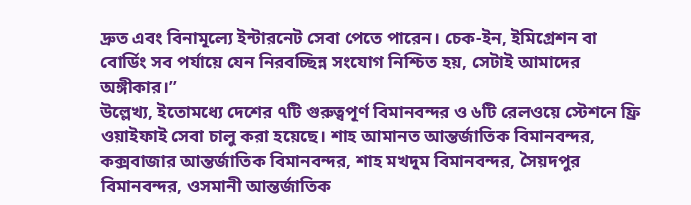দ্রুত এবং বিনামূল্যে ইন্টারনেট সেবা পেতে পারেন। চেক-ইন, ইমিগ্রেশন বা বোর্ডিং সব পর্যায়ে যেন নিরবচ্ছিন্ন সংযোগ নিশ্চিত হয়, সেটাই আমাদের অঙ্গীকার।’’
উল্লেখ্য, ইতোমধ্যে দেশের ৭টি গুরুত্বপূর্ণ বিমানবন্দর ও ৬টি রেলওয়ে স্টেশনে ফ্রি ওয়াইফাই সেবা চালু করা হয়েছে। শাহ আমানত আন্তর্জাতিক বিমানবন্দর, কক্সবাজার আন্তর্জাতিক বিমানবন্দর, শাহ মখদুম বিমানবন্দর, সৈয়দপুর বিমানবন্দর, ওসমানী আন্তর্জাতিক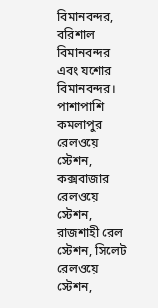বিমানবন্দর, বরিশাল বিমানবন্দর এবং যশোর বিমানবন্দর। পাশাপাশি কমলাপুর রেলওয়ে স্টেশন, কক্সবাজার রেলওয়ে স্টেশন, রাজশাহী রেল স্টেশন, সিলেট রেলওয়ে স্টেশন,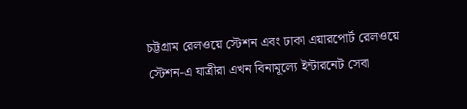চট্টগ্রাম রেলওয়ে স্টেশন এবং ঢাকা এয়ারপোর্ট রেলওয়ে স্টেশন-এ যাত্রীরা এখন বিনামূল্যে ইন্টারনেট সেবা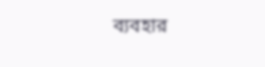ব্যবহার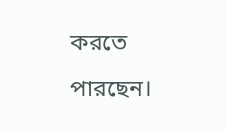করতে পারছেন।